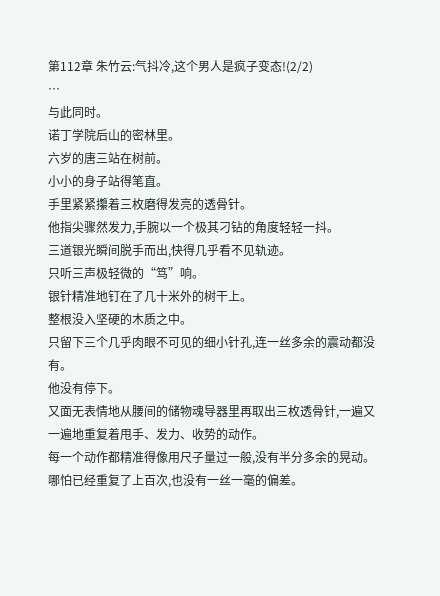第112章 朱竹云:气抖冷,这个男人是疯子变态!(2/2)
…
与此同时。
诺丁学院后山的密林里。
六岁的唐三站在树前。
小小的身子站得笔直。
手里紧紧攥着三枚磨得发亮的透骨针。
他指尖骤然发力,手腕以一个极其刁钻的角度轻轻一抖。
三道银光瞬间脱手而出,快得几乎看不见轨迹。
只听三声极轻微的“笃”响。
银针精准地钉在了几十米外的树干上。
整根没入坚硬的木质之中。
只留下三个几乎肉眼不可见的细小针孔,连一丝多余的震动都没有。
他没有停下。
又面无表情地从腰间的储物魂导器里再取出三枚透骨针,一遍又一遍地重复着甩手、发力、收势的动作。
每一个动作都精准得像用尺子量过一般,没有半分多余的晃动。
哪怕已经重复了上百次,也没有一丝一毫的偏差。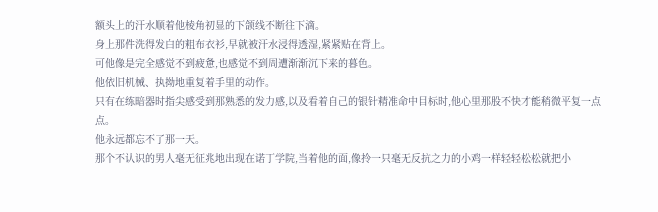额头上的汗水顺着他棱角初显的下颌线不断往下滴。
身上那件洗得发白的粗布衣衫,早就被汗水浸得透湿,紧紧贴在背上。
可他像是完全感觉不到疲惫,也感觉不到周遭渐渐沉下来的暮色。
他依旧机械、执拗地重复着手里的动作。
只有在练暗器时指尖感受到那熟悉的发力感,以及看着自己的银针精准命中目标时,他心里那股不快才能稍微平复一点点。
他永远都忘不了那一天。
那个不认识的男人毫无征兆地出现在诺丁学院,当着他的面,像拎一只毫无反抗之力的小鸡一样轻轻松松就把小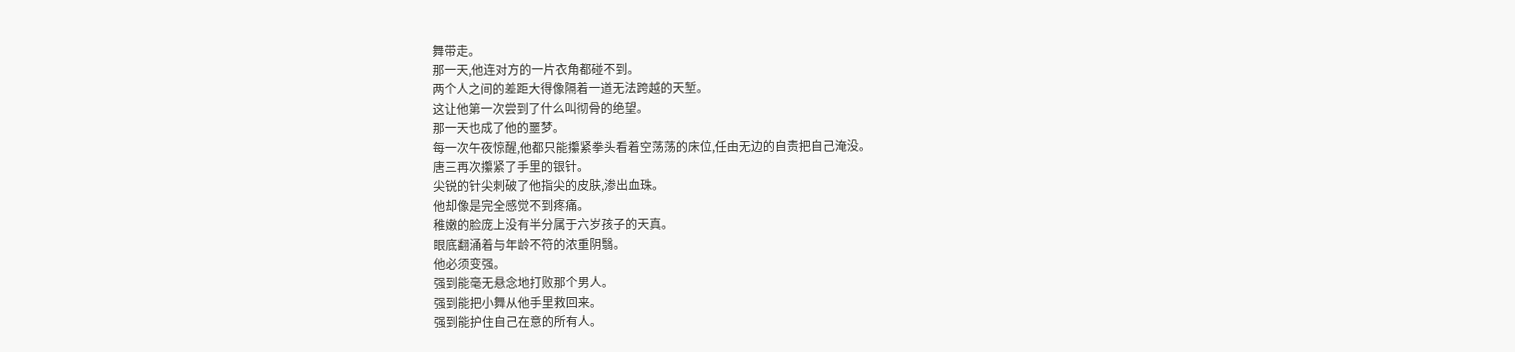舞带走。
那一天,他连对方的一片衣角都碰不到。
两个人之间的差距大得像隔着一道无法跨越的天堑。
这让他第一次尝到了什么叫彻骨的绝望。
那一天也成了他的噩梦。
每一次午夜惊醒,他都只能攥紧拳头看着空荡荡的床位,任由无边的自责把自己淹没。
唐三再次攥紧了手里的银针。
尖锐的针尖刺破了他指尖的皮肤,渗出血珠。
他却像是完全感觉不到疼痛。
稚嫩的脸庞上没有半分属于六岁孩子的天真。
眼底翻涌着与年龄不符的浓重阴翳。
他必须变强。
强到能毫无悬念地打败那个男人。
强到能把小舞从他手里救回来。
强到能护住自己在意的所有人。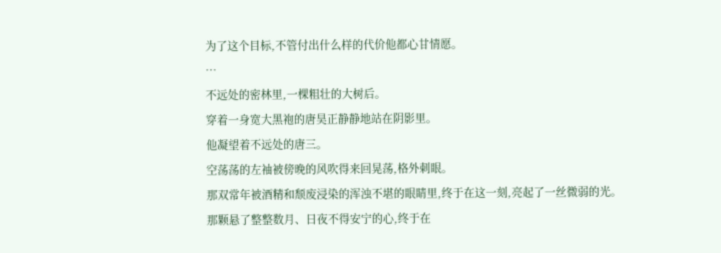为了这个目标,不管付出什么样的代价他都心甘情愿。
…
不远处的密林里,一棵粗壮的大树后。
穿着一身宽大黑袍的唐昊正静静地站在阴影里。
他凝望着不远处的唐三。
空荡荡的左袖被傍晚的风吹得来回晃荡,格外刺眼。
那双常年被酒精和颓废浸染的浑浊不堪的眼睛里,终于在这一刻,亮起了一丝微弱的光。
那颗悬了整整数月、日夜不得安宁的心,终于在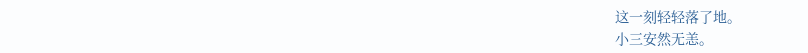这一刻轻轻落了地。
小三安然无恙。